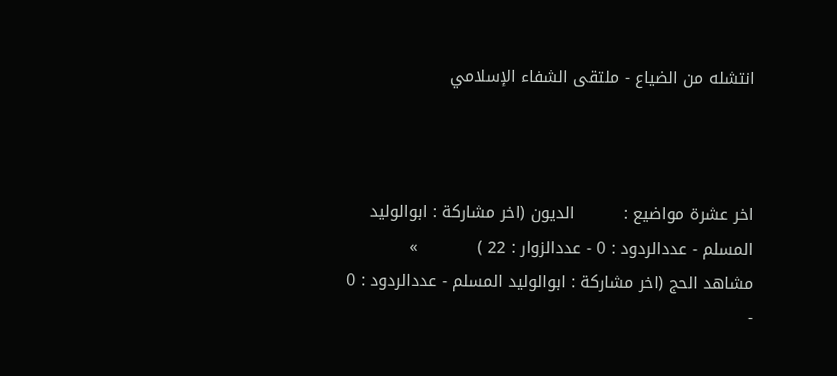انتشله من الضياع - ملتقى الشفاء الإسلامي



اخر عشرة مواضيع :         الديون (اخر مشاركة : ابوالوليد المسلم - عددالردود : 0 - عددالزوار : 22 )           »          مشاهد الحج (اخر مشاركة : ابوالوليد المسلم - عددالردود : 0 -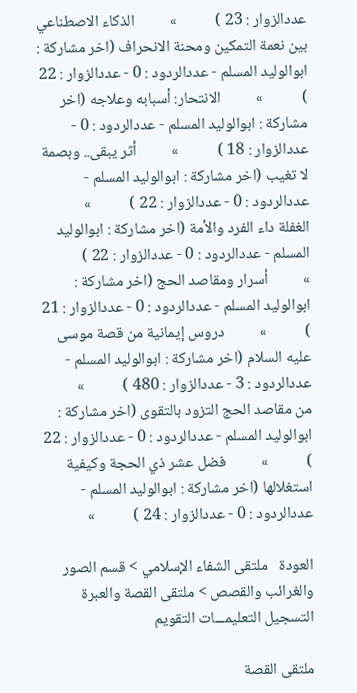عددالزوار : 23 )           »          الذكاء الاصطناعي بين نعمة التمكين ومحنة الانحراف (اخر مشاركة : ابوالوليد المسلم - عددالردود : 0 - عددالزوار : 22 )           »          الانتحار: أسبابه وعلاجه (اخر مشاركة : ابوالوليد المسلم - عددالردود : 0 - عددالزوار : 18 )           »          أثر يبقى.. وبصمة لا تغيب (اخر مشاركة : ابوالوليد المسلم - عددالردود : 0 - عددالزوار : 22 )           »          الغفلة داء الفرد والأمة (اخر مشاركة : ابوالوليد المسلم - عددالردود : 0 - عددالزوار : 22 )           »          أسرار ومقاصد الحج (اخر مشاركة : ابوالوليد المسلم - عددالردود : 0 - عددالزوار : 21 )           »          دروس إيمانية من قصة موسى عليه السلام (اخر مشاركة : ابوالوليد المسلم - عددالردود : 3 - عددالزوار : 480 )           »          من مقاصد الحج التزود بالتقوى (اخر مشاركة : ابوالوليد المسلم - عددالردود : 0 - عددالزوار : 22 )           »          فضل عشر ذي الحجة وكيفية استغلالها (اخر مشاركة : ابوالوليد المسلم - عددالردود : 0 - عددالزوار : 24 )           »

العودة   ملتقى الشفاء الإسلامي > قسم الصور والغرائب والقصص > ملتقى القصة والعبرة
التسجيل التعليمـــات التقويم

ملتقى القصة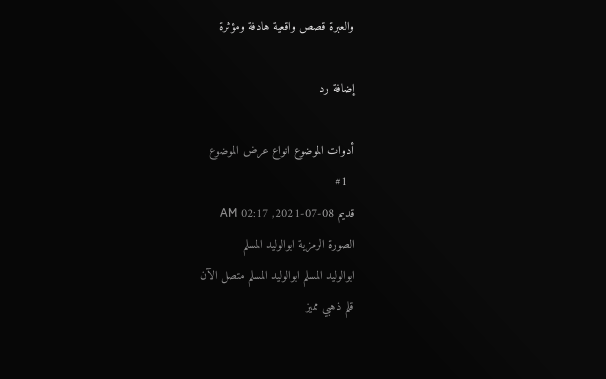والعبرة قصص واقعية هادفة ومؤثرة

إضافة رد

أدوات الموضوع انواع عرض الموضوع
  #1
قديم 08-07-2021, 02:17 AM
الصورة الرمزية ابوالوليد المسلم
ابوالوليد المسلم ابوالوليد المسلم متصل الآن
قلم ذهبي مميز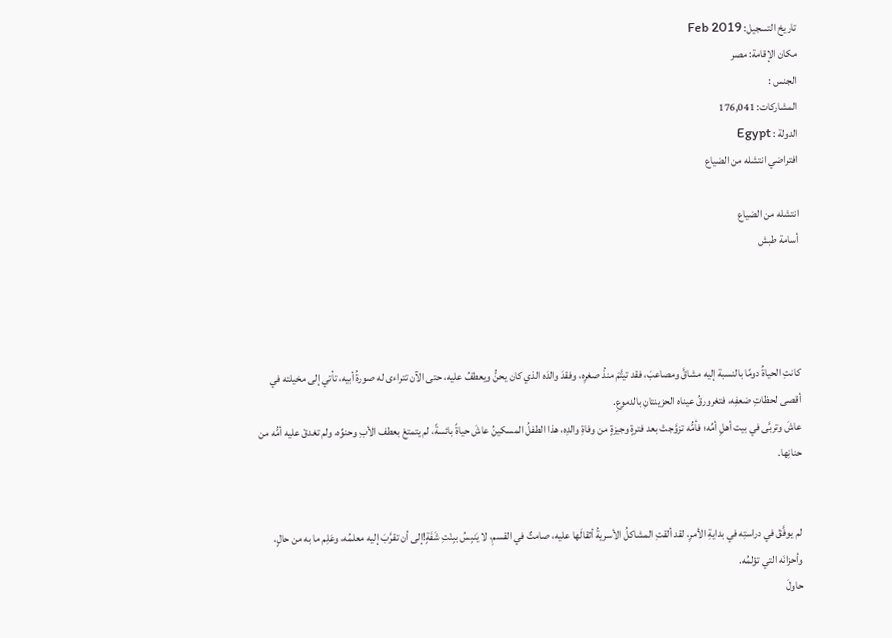تاريخ التسجيل: Feb 2019
مكان الإقامة: مصر
الجنس :
المشاركات: 176,041
الدولة : Egypt
افتراضي انتشله من الضياع

انتشله من الضياع
أسامة طبش




كانتِ الحياةُ دومًا بالنسبة إليه مشاقَّ ومصاعبَ، فقد تيتَّمَ منذُ صغرِه، وفقدَ والدَه الذي كان يحنُّ ويعطفُ عليه، حتى الآن تتراءى له صورةُ أبيه، تأتي إلى مخيلته في أقصى لحظاتِ ضعفِه، فتغرورقُ عيناه الحزينتانِ بالدموعِ.
عاشَ وتربَّى في بيت أهلِ أمِّه؛ فأمُّه تزوَّجتْ بعد فترةٍ وجيزةٍ من وفاةِ والدِه، هذا الطفلُ المسكينُ عاشَ حياةً بائسةً، لم يتمتعْ بعطف الأبِ وحنوِّه، ولم تغدقْ عليه أمُّه من حنانِها.


لم يوفَّقْ في دراستِه في بدايةِ الأمرِ، لقد ألقتِ المشاكلُ الأسريةُ أثقالَها عليه، صامتٌ في القسمِ، لا يَنبِسُ ببِنْتِ شَفَةٍ!إلى أن تقرَّبَ إليه معلمُه، وعَلِم ما به من حالٍ، وأحزانَه التي تؤلمُه.
حاولَ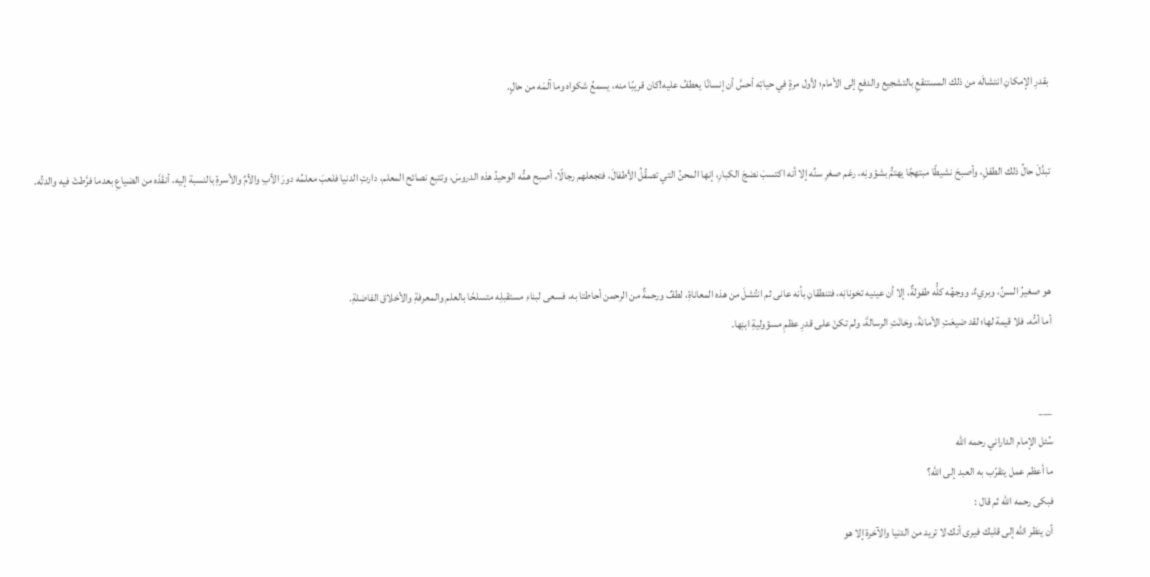بقدرِ الإمكانِ انتشالَه من ذلك المستنقعِ بالتشجيع والدفعِ إلى الأمام؛ لأول مرةٍ في حياتِه أحسَّ أن إنسانًا يعطفُ عليه!كان قريبًا منه، يسمعُ شكواه وما آلمَه من حالٍ.


تبدَّلَ حالُ ذلك الطفلِ، وأصبحَ نشيطًا مبتهجًا يهتمُّ بشؤونِه، رغم صغرِ سنِّه إلا أنه اكتسبَ نضجَ الكبارِ، إنها المحنُ التي تصقُلُ الأطفالَ، فتجعلهم رجالًا، أصبح همُّه الوحيدُ هذه الدروسَ، وتتبع نصائح المعلم، دارتِ الدنيا فلعبَ معلمُه دورَ الأبِ والأمِّ والأسرةِ بالنسبة إليه، أنقَذَه من الضياعِ بعدما فرَّطتْ فيه والدتُه.



هو صغيرُ السنِّ، وبريءٌ، ووجهُه كلُّه طفولةٌ، إلا أن عينيه تخونانِه، فتنطقانِ بأنه عانى ثم انتُشلَ من هذه المعاناةِ، لطفٌ ورحمةٌ من الرحمن أحاطتا به، فسعى لبناءِ مستقبلِه متسلحًا بالعلم والمعرفةِ والأخلاق الفاضلةِ.
أما أمُّه، فلا قيمة لها؛ لقد ضيعَتِ الأمانةَ، وخانَتِ الرسالةَ، ولم تكنْ على قدرِ عظمِ مسؤوليةِ ابنِها.


___
سُئل الإمام الداراني رحمه الله
ما أعظم عمل يتقرّب به العبد إلى الله؟
فبكى رحمه الله ثم قال :
أن ينظر الله إلى قلبك فيرى أنك لا تريد من الدنيا والآخرة إلا هو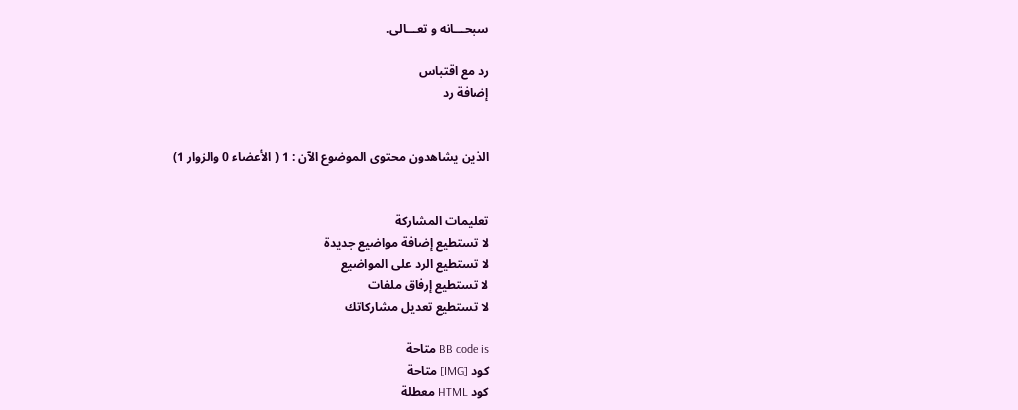سبحـــانه و تعـــالى.

رد مع اقتباس
إضافة رد


الذين يشاهدون محتوى الموضوع الآن : 1 ( الأعضاء 0 والزوار 1)


تعليمات المشاركة
لا تستطيع إضافة مواضيع جديدة
لا تستطيع الرد على المواضيع
لا تستطيع إرفاق ملفات
لا تستطيع تعديل مشاركاتك

BB code is متاحة
كود [IMG] متاحة
كود HTML معطلة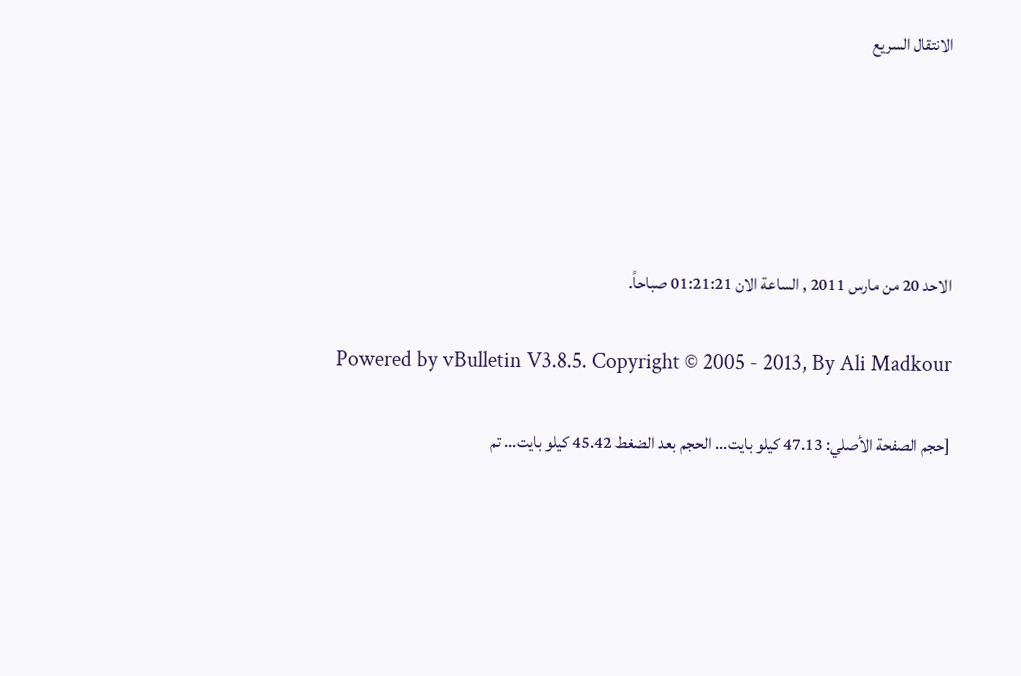الانتقال السريع





الاحد 20 من مارس 2011 , الساعة الان 01:21:21 صباحاً.

Powered by vBulletin V3.8.5. Copyright © 2005 - 2013, By Ali Madkour

[حجم الصفحة الأصلي: 47.13 كيلو بايت... الحجم بعد الضغط 45.42 كيلو بايت... تم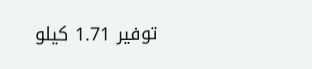توفير 1.71 كيلو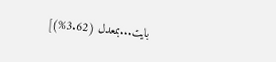بايت...بمعدل (3.62%)]